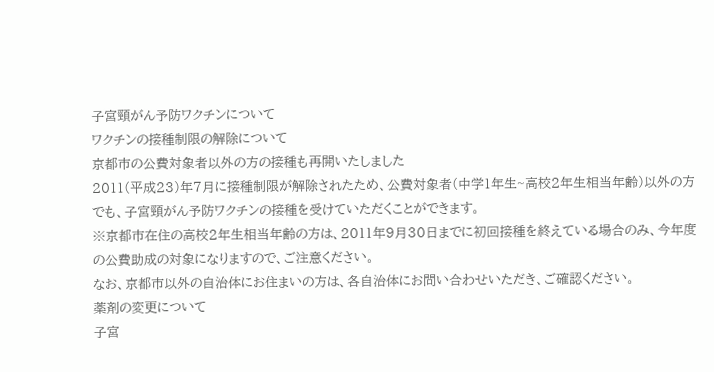子宮頸がん予防ワクチンについて
ワクチンの接種制限の解除について
京都市の公費対象者以外の方の接種も再開いたしました
2011(平成23)年7月に接種制限が解除されたため、公費対象者(中学1年生~高校2年生相当年齢)以外の方でも、子宮頸がん予防ワクチンの接種を受けていただくことができます。
※京都市在住の高校2年生相当年齢の方は、2011年9月30日までに初回接種を終えている場合のみ、今年度の公費助成の対象になりますので、ご注意ください。
なお、京都市以外の自治体にお住まいの方は、各自治体にお問い合わせいただき、ご確認ください。
薬剤の変更について
子宮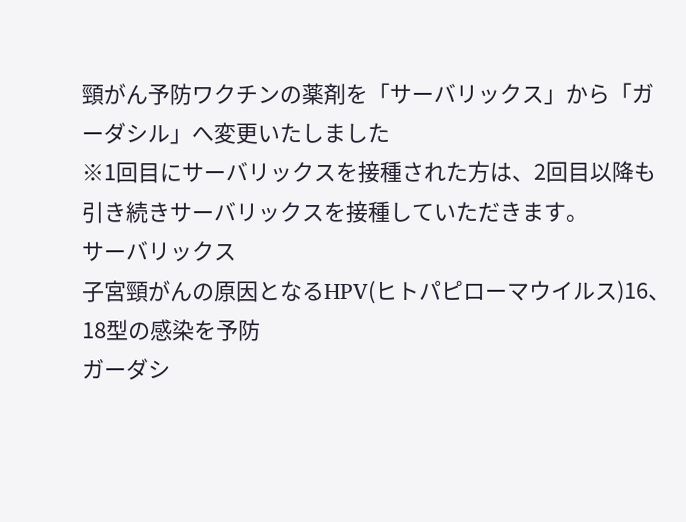頸がん予防ワクチンの薬剤を「サーバリックス」から「ガーダシル」へ変更いたしました
※1回目にサーバリックスを接種された方は、2回目以降も引き続きサーバリックスを接種していただきます。
サーバリックス
子宮頸がんの原因となるHPV(ヒトパピローマウイルス)16、18型の感染を予防
ガーダシ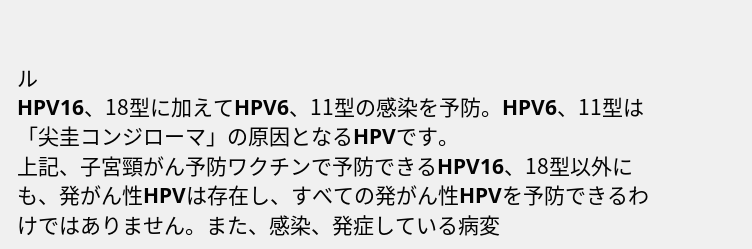ル
HPV16、18型に加えてHPV6、11型の感染を予防。HPV6、11型は「尖圭コンジローマ」の原因となるHPVです。
上記、子宮頸がん予防ワクチンで予防できるHPV16、18型以外にも、発がん性HPVは存在し、すべての発がん性HPVを予防できるわけではありません。また、感染、発症している病変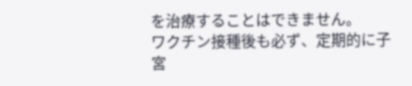を治療することはできません。
ワクチン接種後も必ず、定期的に子宮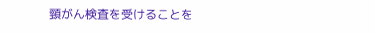頸がん検査を受けることを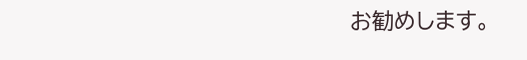お勧めします。